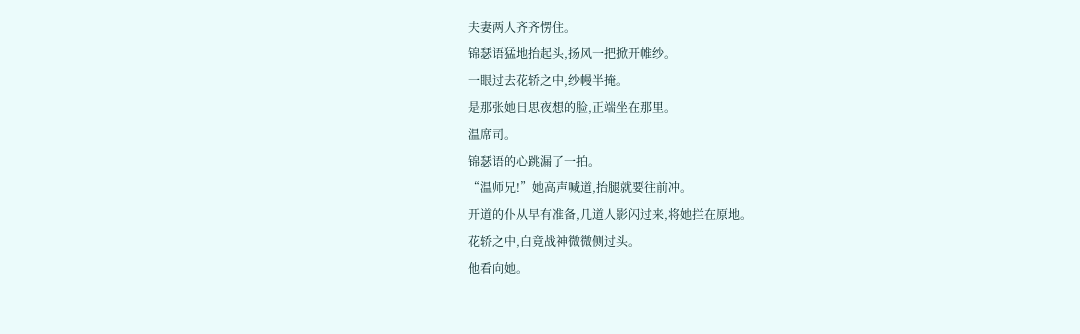夫妻两人齐齐愣住。
锦瑟语猛地抬起头,扬风一把掀开帷纱。
一眼过去花轿之中,纱幔半掩。
是那张她日思夜想的脸,正端坐在那里。
温席司。
锦瑟语的心跳漏了一拍。
“温师兄!”她高声喊道,抬腿就要往前冲。
开道的仆从早有准备,几道人影闪过来,将她拦在原地。
花轿之中,白竟战神微微侧过头。
他看向她。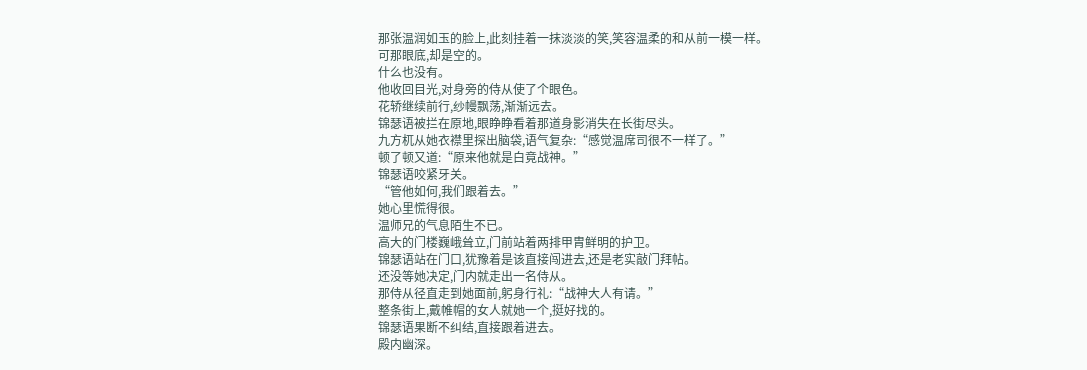那张温润如玉的脸上,此刻挂着一抹淡淡的笑,笑容温柔的和从前一模一样。
可那眼底,却是空的。
什么也没有。
他收回目光,对身旁的侍从使了个眼色。
花轿继续前行,纱幔飘荡,渐渐远去。
锦瑟语被拦在原地,眼睁睁看着那道身影消失在长街尽头。
九方杌从她衣襟里探出脑袋,语气复杂:“感觉温席司很不一样了。”
顿了顿又道:“原来他就是白竟战神。”
锦瑟语咬紧牙关。
“管他如何,我们跟着去。”
她心里慌得很。
温师兄的气息陌生不已。
高大的门楼巍峨耸立,门前站着两排甲胄鲜明的护卫。
锦瑟语站在门口,犹豫着是该直接闯进去,还是老实敲门拜帖。
还没等她决定,门内就走出一名侍从。
那侍从径直走到她面前,躬身行礼:“战神大人有请。”
整条街上,戴帷帽的女人就她一个,挺好找的。
锦瑟语果断不纠结,直接跟着进去。
殿内幽深。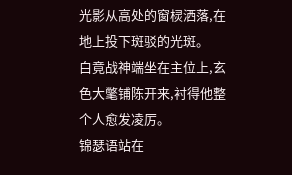光影从高处的窗棂洒落,在地上投下斑驳的光斑。
白竟战神端坐在主位上,玄色大氅铺陈开来,衬得他整个人愈发凌厉。
锦瑟语站在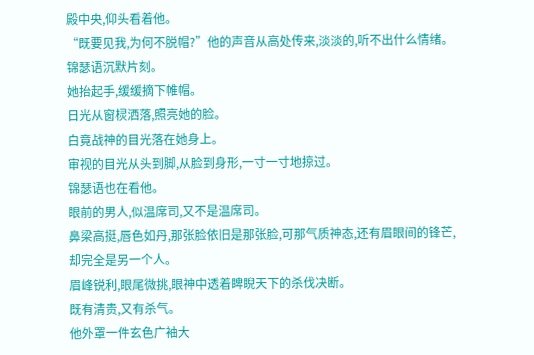殿中央,仰头看着他。
“既要见我,为何不脱帽?”他的声音从高处传来,淡淡的,听不出什么情绪。
锦瑟语沉默片刻。
她抬起手,缓缓摘下帷帽。
日光从窗棂洒落,照亮她的脸。
白竟战神的目光落在她身上。
审视的目光从头到脚,从脸到身形,一寸一寸地掠过。
锦瑟语也在看他。
眼前的男人,似温席司,又不是温席司。
鼻梁高挺,唇色如丹,那张脸依旧是那张脸,可那气质神态,还有眉眼间的锋芒,却完全是另一个人。
眉峰锐利,眼尾微挑,眼神中透着睥睨天下的杀伐决断。
既有清贵,又有杀气。
他外罩一件玄色广袖大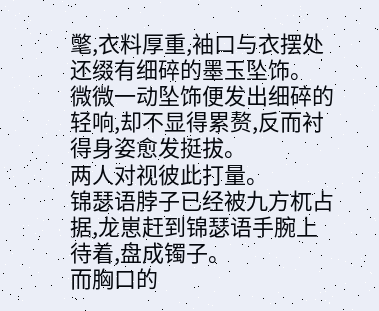氅,衣料厚重,袖口与衣摆处还缀有细碎的墨玉坠饰。
微微一动坠饰便发出细碎的轻响,却不显得累赘,反而衬得身姿愈发挺拔。
两人对视彼此打量。
锦瑟语脖子已经被九方杌占据,龙崽赶到锦瑟语手腕上待着,盘成镯子。
而胸口的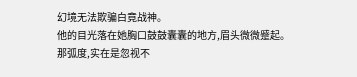幻境无法欺骗白竟战神。
他的目光落在她胸口鼓鼓囊囊的地方,眉头微微蹙起。
那弧度,实在是忽视不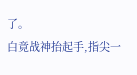了。
白竟战神抬起手,指尖一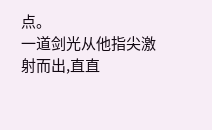点。
一道剑光从他指尖激射而出,直直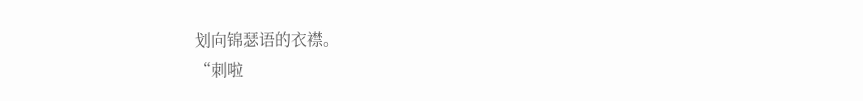划向锦瑟语的衣襟。
“刺啦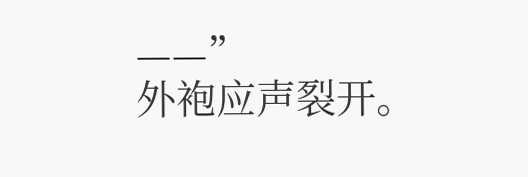——”
外袍应声裂开。